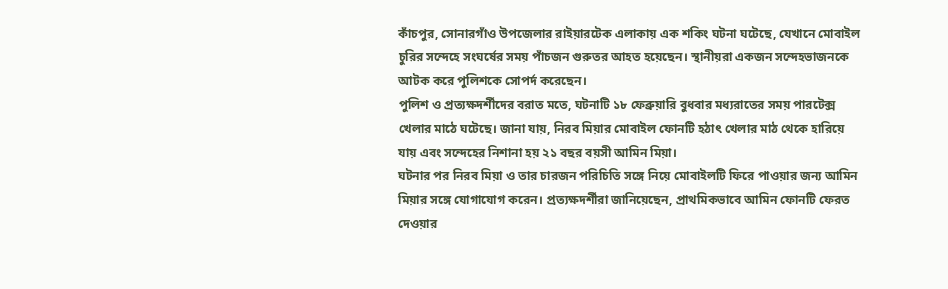কাঁচপুর, সোনারগাঁও উপজেলার রাইয়ারটেক এলাকায় এক শকিং ঘটনা ঘটেছে, যেখানে মোবাইল চুরির সন্দেহে সংঘর্ষের সময় পাঁচজন গুরুতর আহত হয়েছেন। স্থানীয়রা একজন সন্দেহভাজনকে আটক করে পুলিশকে সোপর্দ করেছেন।
পুলিশ ও প্রত্যক্ষদর্শীদের বরাত মতে, ঘটনাটি ১৮ ফেব্রুয়ারি বুধবার মধ্যরাতের সময় পারটেক্স খেলার মাঠে ঘটেছে। জানা যায়, নিরব মিয়ার মোবাইল ফোনটি হঠাৎ খেলার মাঠ থেকে হারিয়ে যায় এবং সন্দেহের নিশানা হয় ২১ বছর বয়সী আমিন মিয়া।
ঘটনার পর নিরব মিয়া ও তার চারজন পরিচিতি সঙ্গে নিয়ে মোবাইলটি ফিরে পাওয়ার জন্য আমিন মিয়ার সঙ্গে যোগাযোগ করেন। প্রত্যক্ষদর্শীরা জানিয়েছেন, প্রাথমিকভাবে আমিন ফোনটি ফেরত দেওয়ার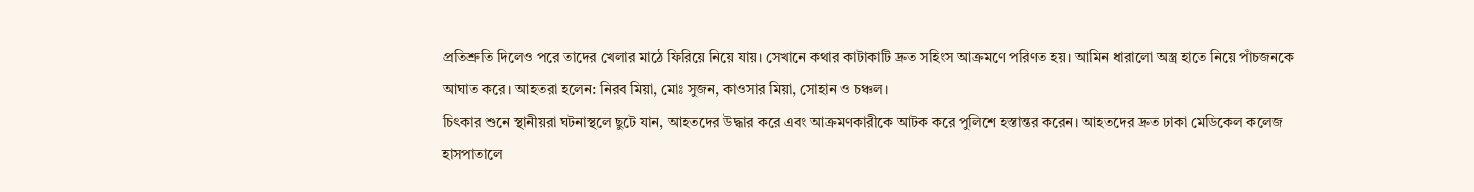প্রতিশ্রুতি দিলেও পরে তাদের খেলার মাঠে ফিরিয়ে নিয়ে যায়। সেখানে কথার কাটাকাটি দ্রুত সহিংস আক্রমণে পরিণত হয়। আমিন ধারালো অস্ত্র হাতে নিয়ে পাঁচজনকে আঘাত করে। আহতরা হলেন: নিরব মিয়া, মোঃ সুজন, কাওসার মিয়া, সোহান ও চঞ্চল।
চিৎকার শুনে স্থানীয়রা ঘটনাস্থলে ছুটে যান, আহতদের উদ্ধার করে এবং আক্রমণকারীকে আটক করে পুলিশে হস্তান্তর করেন। আহতদের দ্রুত ঢাকা মেডিকেল কলেজ হাসপাতালে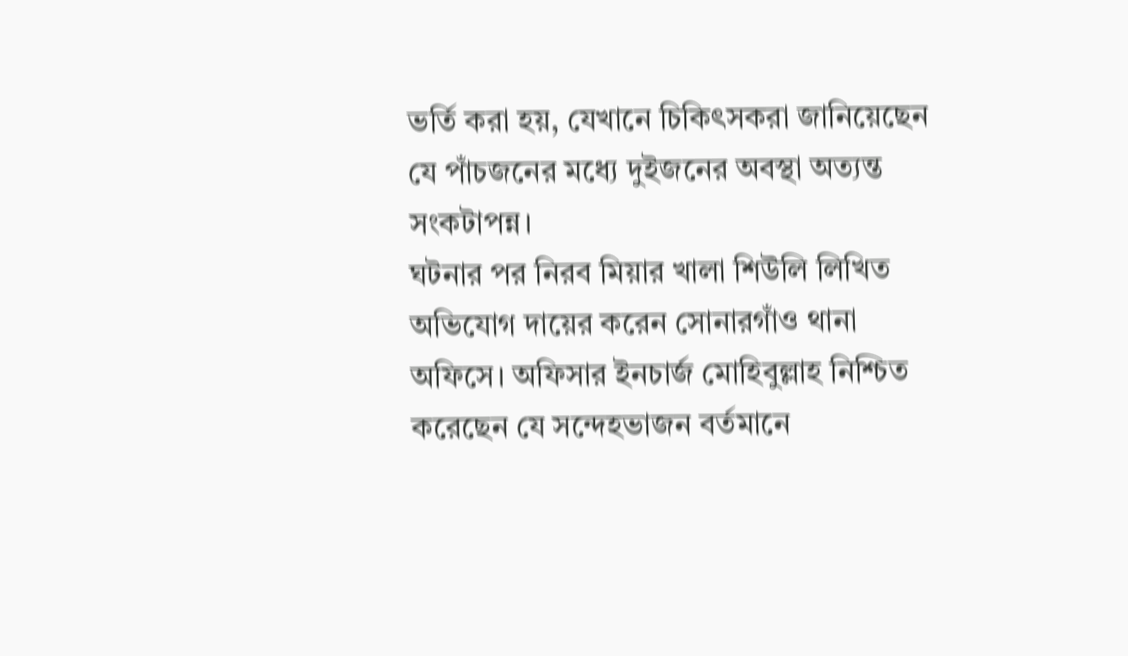ভর্তি করা হয়, যেখানে চিকিৎসকরা জানিয়েছেন যে পাঁচজনের মধ্যে দুইজনের অবস্থা অত্যন্ত সংকটাপন্ন।
ঘটনার পর নিরব মিয়ার খালা শিউলি লিখিত অভিযোগ দায়ের করেন সোনারগাঁও থানা অফিসে। অফিসার ইনচার্জ মোহিবুল্লাহ নিশ্চিত করেছেন যে সন্দেহভাজন বর্তমানে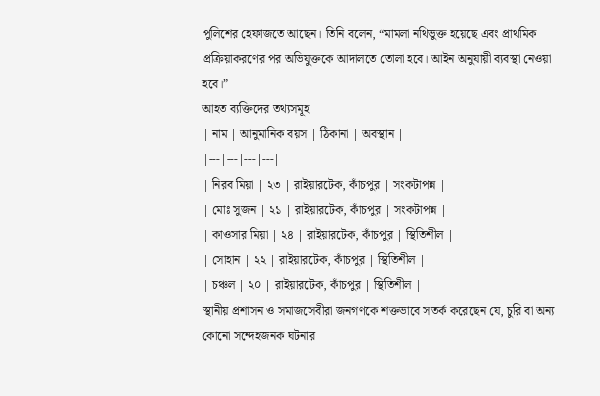পুলিশের হেফাজতে আছেন। তিনি বলেন, “মামলা নথিভুক্ত হয়েছে এবং প্রাথমিক প্রক্রিয়াকরণের পর অভিযুক্তকে আদালতে তোলা হবে। আইন অনুযায়ী ব্যবস্থা নেওয়া হবে।”
আহত ব্যক্তিদের তথ্যসমূহ
| নাম | আনুমানিক বয়স | ঠিকানা | অবস্থান |
|---|---|---|---|
| নিরব মিয়া | ২৩ | রাইয়ারটেক, কাঁচপুর | সংকটাপন্ন |
| মোঃ সুজন | ২১ | রাইয়ারটেক, কাঁচপুর | সংকটাপন্ন |
| কাওসার মিয়া | ২৪ | রাইয়ারটেক, কাঁচপুর | স্থিতিশীল |
| সোহান | ২২ | রাইয়ারটেক, কাঁচপুর | স্থিতিশীল |
| চঞ্চল | ২০ | রাইয়ারটেক, কাঁচপুর | স্থিতিশীল |
স্থানীয় প্রশাসন ও সমাজসেবীরা জনগণকে শক্তভাবে সতর্ক করেছেন যে, চুরি বা অন্য কোনো সন্দেহজনক ঘটনার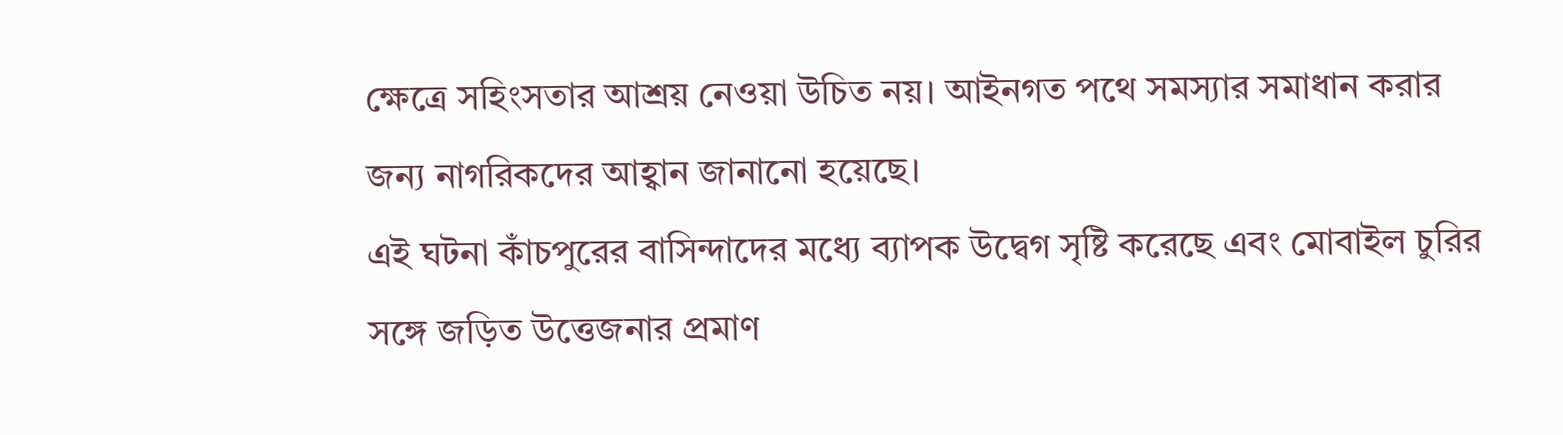ক্ষেত্রে সহিংসতার আশ্রয় নেওয়া উচিত নয়। আইনগত পথে সমস্যার সমাধান করার জন্য নাগরিকদের আহ্বান জানানো হয়েছে।
এই ঘটনা কাঁচপুরের বাসিন্দাদের মধ্যে ব্যাপক উদ্বেগ সৃষ্টি করেছে এবং মোবাইল চুরির সঙ্গে জড়িত উত্তেজনার প্রমাণ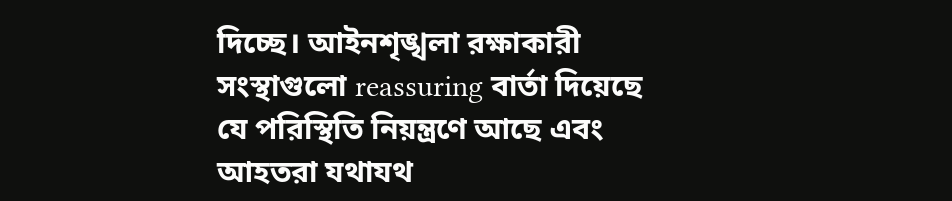দিচ্ছে। আইনশৃঙ্খলা রক্ষাকারী সংস্থাগুলো reassuring বার্তা দিয়েছে যে পরিস্থিতি নিয়ন্ত্রণে আছে এবং আহতরা যথাযথ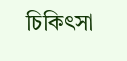চিকিৎসা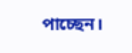পাচ্ছেন।